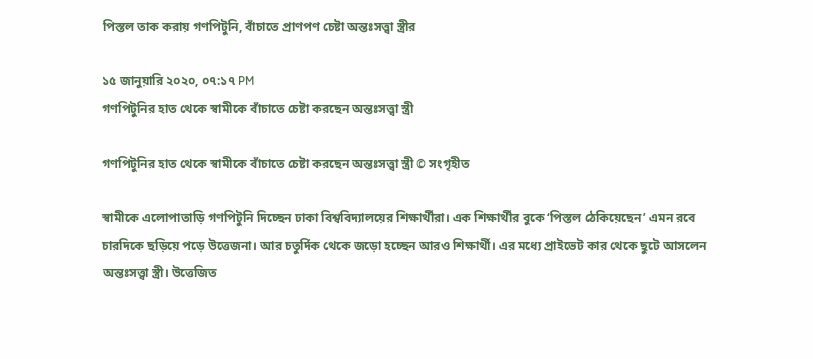পিস্তল তাক করায় গণপিটুনি, বাঁচাতে প্রাণপণ চেষ্টা অন্তঃসত্ত্বা স্ত্রীর

১৫ জানুয়ারি ২০২০, ০৭:১৭ PM
গণপিটুনির হাত থেকে স্বামীকে বাঁচাতে চেষ্টা করছেন অন্তঃসত্ত্বা স্ত্রী

গণপিটুনির হাত থেকে স্বামীকে বাঁচাতে চেষ্টা করছেন অন্তঃসত্ত্বা স্ত্রী © সংগৃহীত

স্বামীকে এলোপাতাড়ি গণপিটুনি দিচ্ছেন ঢাকা বিশ্ববিদ্যালয়ের শিক্ষার্থীরা। এক শিক্ষার্থীর বুকে ‘পিস্তল ঠেকিয়েছেন’ এমন রবে চারদিকে ছড়িয়ে পড়ে উত্তেজনা। আর চতুর্দিক থেকে জড়ো হচ্ছেন আরও শিক্ষার্থী। এর মধ্যে প্রাইভেট কার থেকে ছুটে আসলেন অন্তঃসত্ত্বা স্ত্রী। উত্তেজিত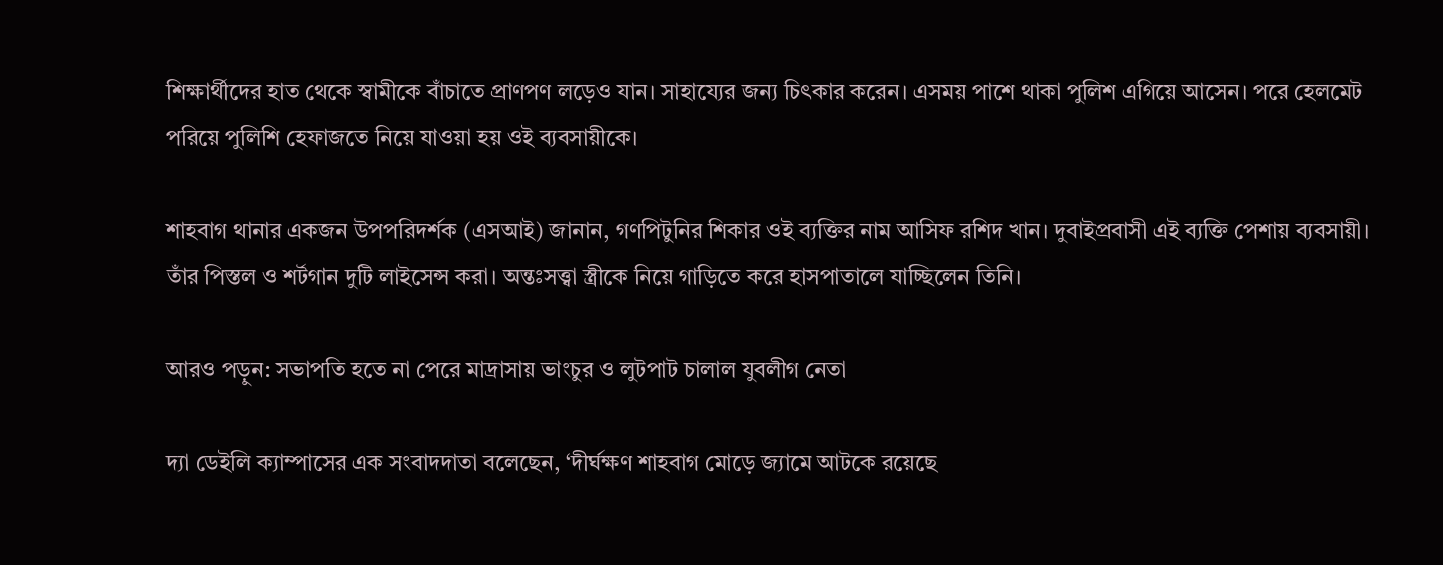শিক্ষার্থীদের হাত থেকে স্বামীকে বাঁচাতে প্রাণপণ লড়েও যান। সাহায্যের জন্য চিৎকার করেন। এসময় পাশে থাকা পুলিশ এগিয়ে আসেন। পরে হেলমেট পরিয়ে পুলিশি হেফাজতে নিয়ে যাওয়া হয় ওই ব্যবসায়ীকে।

শাহবাগ থানার একজন উপপরিদর্শক (এসআই) জানান, গণপিটুনির শিকার ওই ব্যক্তির নাম আসিফ রশিদ খান। দুবাইপ্রবাসী এই ব্যক্তি পেশায় ব্যবসায়ী। তাঁর পিস্তল ও শর্টগান দুটি লাইসেন্স করা। অন্তঃসত্ত্বা স্ত্রীকে নিয়ে গাড়িতে করে হাসপাতালে যাচ্ছিলেন তিনি।

আরও পড়ুন: সভাপতি হতে না পেরে মাদ্রাসায় ভাংচুর ও লুটপাট চালাল যুবলীগ নেতা

দ্যা ডেইলি ক্যাম্পাসের এক সংবাদদাতা বলেছেন, ‘দীর্ঘক্ষণ শাহবাগ মোড়ে জ্যামে আটকে রয়েছে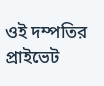ওই দম্পতির প্রাইভেট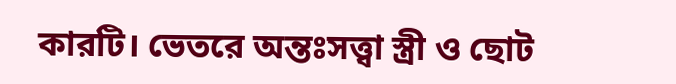কারটি। ভেতরে অন্তঃসত্ত্বা স্ত্রী ও ছোট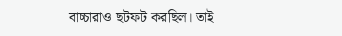বাচ্চারাও ছটফট করছিল। তাই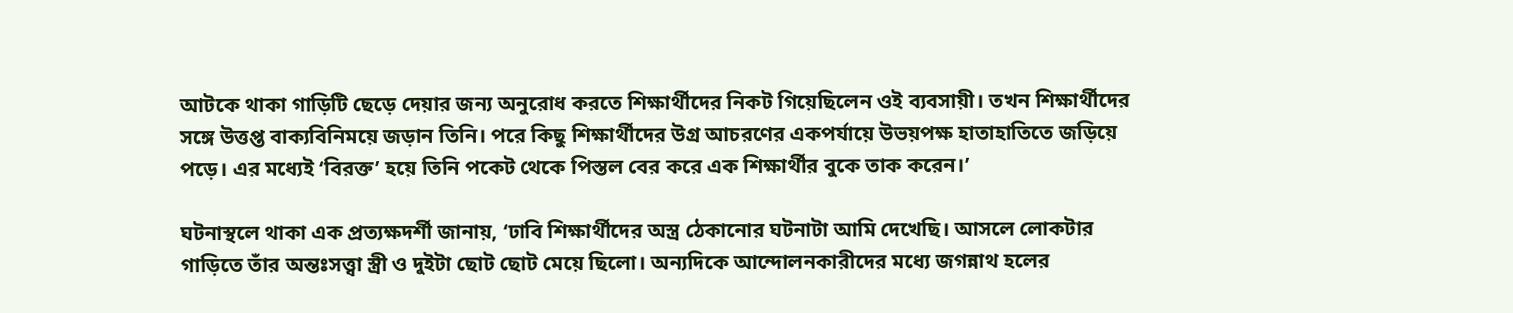আটকে থাকা গাড়িটি ছেড়ে দেয়ার জন্য অনুরোধ করতে শিক্ষার্থীদের নিকট গিয়েছিলেন ওই ব্যবসায়ী। তখন শিক্ষার্থীদের সঙ্গে উত্তপ্ত বাক্যবিনিময়ে জড়ান তিনি। পরে কিছু শিক্ষার্থীদের উগ্র আচরণের একপর্যায়ে উভয়পক্ষ হাতাহাতিতে জড়িয়ে পড়ে। এর মধ্যেই ‘বিরক্ত’ হয়ে তিনি পকেট থেকে পিস্তল বের করে এক শিক্ষার্থীর বুকে তাক করেন।’

ঘটনাস্থলে থাকা এক প্রত্যক্ষদর্শী জানায়, ‘ঢাবি শিক্ষার্থীদের অস্ত্র ঠেকানোর ঘটনাটা আমি দেখেছি। আসলে লোকটার গাড়িতে তাঁর অন্তঃসত্ত্বা স্ত্রী ও দুইটা ছোট ছোট মেয়ে ছিলো। অন্যদিকে আন্দোলনকারীদের মধ্যে জগন্নাথ হলের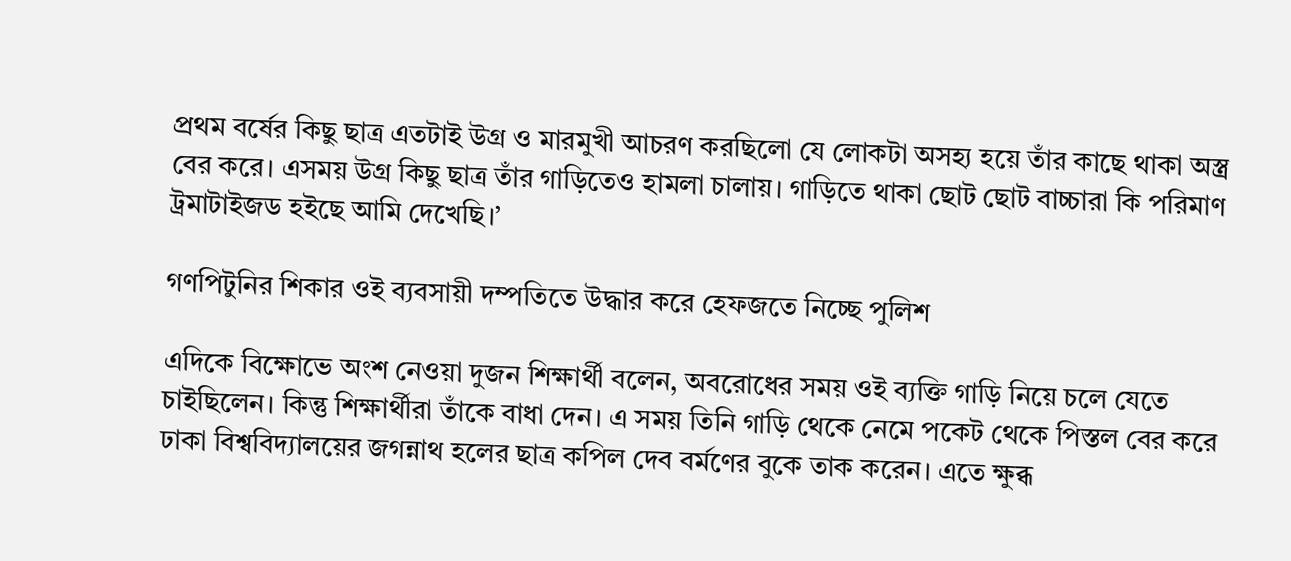প্রথম বর্ষের কিছু ছাত্র এতটাই উগ্র ও মারমুখী আচরণ করছিলো যে লোকটা অসহ্য হয়ে তাঁর কাছে থাকা অস্ত্র বের করে। এসময় উগ্র কিছু ছাত্র তাঁর গাড়িতেও হামলা চালায়। গাড়িতে থাকা ছোট ছোট বাচ্চারা কি পরিমাণ ট্রমাটাইজড হইছে আমি দেখেছি।’

গণপিটুনির শিকার ওই ব্যবসায়ী দম্পতিতে উদ্ধার করে হেফজতে নিচ্ছে পুলিশ

এদিকে বিক্ষোভে অংশ নেওয়া দুজন শিক্ষার্থী বলেন, অবরোধের সময় ওই ব্যক্তি গাড়ি নিয়ে চলে যেতে চাইছিলেন। কিন্তু শিক্ষার্থীরা তাঁকে বাধা দেন। এ সময় তিনি গাড়ি থেকে নেমে পকেট থেকে পিস্তল বের করে ঢাকা বিশ্ববিদ্যালয়ের জগন্নাথ হলের ছাত্র কপিল দেব বর্মণের বুকে তাক করেন। এতে ক্ষুব্ধ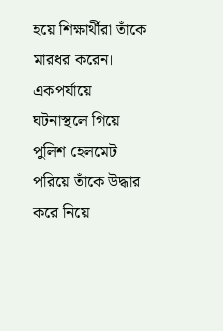হয়ে শিক্ষার্থীরা তাঁকে মারধর করেন। একপর্যায়ে ঘটনাস্থলে গিয়ে পুলিশ হেলমেট পরিয়ে তাঁকে উদ্ধার করে নিয়ে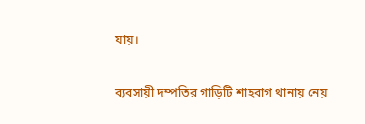যায়।

ব্যবসায়ী দম্পতির গাড়িটি শাহবাগ থানায় নেয়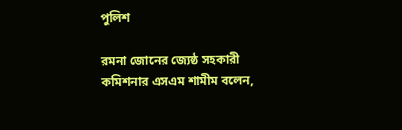পুলিশ

রমনা জোনের জ্যেষ্ঠ সহকারী কমিশনার এসএম শামীম বলেন,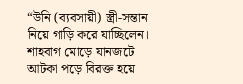“উনি (ব্যবসায়ী) স্ত্রী-সন্তান নিয়ে গাড়ি করে যাচ্ছিলেন। শাহবাগ মোড়ে যানজটে আটকা পড়ে বিরক্ত হয়ে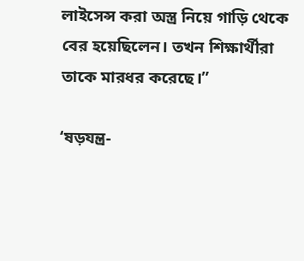লাইসেন্স করা অস্ত্র নিয়ে গাড়ি থেকে বের হয়েছিলেন। তখন শিক্ষার্থীরা তাকে মারধর করেছে।”

‘ষড়যন্ত্র-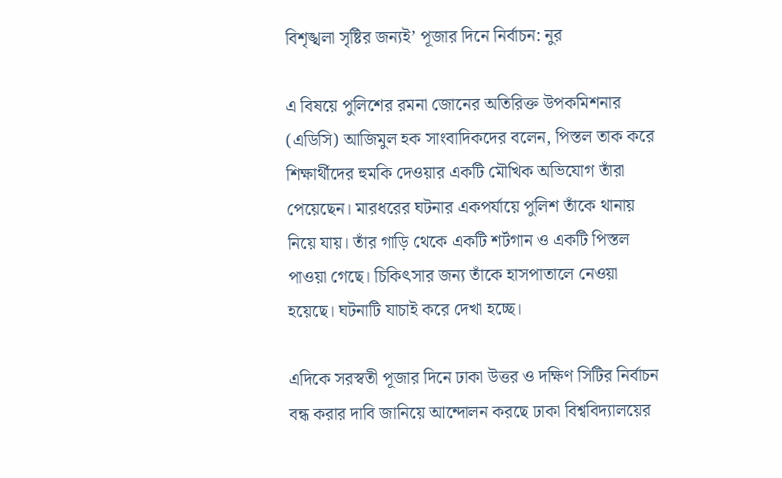বিশৃঙ্খলা সৃষ্টির জন্যই’ পূজার দিনে নির্বাচন: নুর

এ বিষয়ে পুলিশের রমনা জোনের অতিরিক্ত উপকমিশনার (এডিসি) আজিমুল হক সাংবাদিকদের বলেন, পিস্তল তাক করে শিক্ষার্থীদের হুমকি দেওয়ার একটি মৌখিক অভিযোগ তাঁরা পেয়েছেন। মারধরের ঘটনার একপর্যায়ে পুলিশ তাঁকে থানায় নিয়ে যায়। তাঁর গাড়ি থেকে একটি শর্টগান ও একটি পিস্তল পাওয়া গেছে। চিকিৎসার জন্য তাঁকে হাসপাতালে নেওয়া হয়েছে। ঘটনাটি যাচাই করে দেখা হচ্ছে।

এদিকে সরস্বতী পূজার দিনে ঢাকা উত্তর ও দক্ষিণ সিটির নির্বাচন বন্ধ করার দাবি জানিয়ে আন্দোলন করছে ঢাকা বিশ্ববিদ্যালয়ের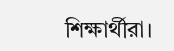শিক্ষার্থীরা।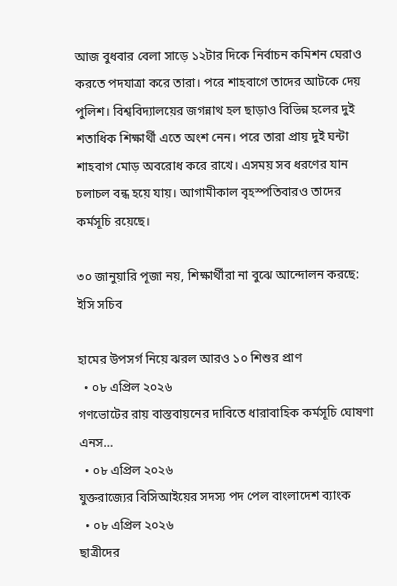আজ বুধবার বেলা সাড়ে ১২টার দিকে নির্বাচন কমিশন ঘেরাও করতে পদযাত্রা করে তারা। পরে শাহবাগে তাদের আটকে দেয় পুলিশ। বিশ্ববিদ্যালয়ের জগন্নাথ হল ছাড়াও বিভিন্ন হলের দুই শতাধিক শিক্ষার্থী এতে অংশ নেন। পরে তারা প্রায় দুই ঘন্টা শাহবাগ মোড় অবরোধ করে রাখে। এসময় সব ধরণের যান চলাচল বন্ধ হয়ে যায়। আগামীকাল বৃহস্পতিবারও তাদের কর্মসূচি রয়েছে।

৩০ জানুয়ারি পূজা নয়, শিক্ষার্থীরা না বুঝে আন্দোলন করছে: ইসি সচিব

হামের উপসর্গ নিয়ে ঝরল আরও ১০ শিশুর প্রাণ
  • ০৮ এপ্রিল ২০২৬
গণভোটের রায় বাস্তবায়নের দাবিতে ধারাবাহিক কর্মসূচি ঘোষণা এনস…
  • ০৮ এপ্রিল ২০২৬
যুক্তরাজ্যের বিসিআইয়ের সদস্য পদ পেল বাংলাদেশ ব্যাংক
  • ০৮ এপ্রিল ২০২৬
ছাত্রীদের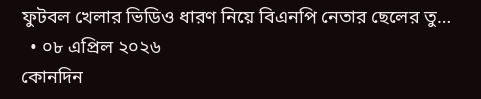ফুটবল খেলার ভিডিও ধারণ নিয়ে বিএনপি নেতার ছেলের তু…
  • ০৮ এপ্রিল ২০২৬
কোনদিন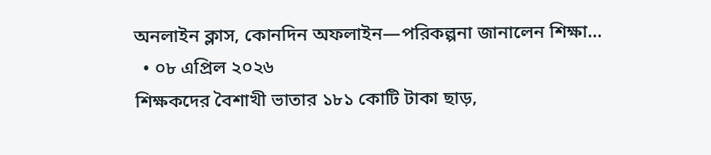অনলাইন ক্লাস, কোনদিন অফলাইন—পরিকল্পনা জানালেন শিক্ষা…
  • ০৮ এপ্রিল ২০২৬
শিক্ষকদের বৈশাখী ভাতার ১৮১ কোটি টাকা ছাড়,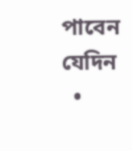পাবেন যেদিন
  •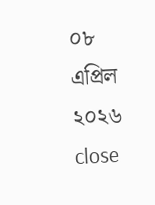০৮ এপ্রিল ২০২৬
close